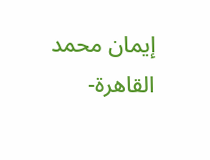إيمان محمد
القاهرة-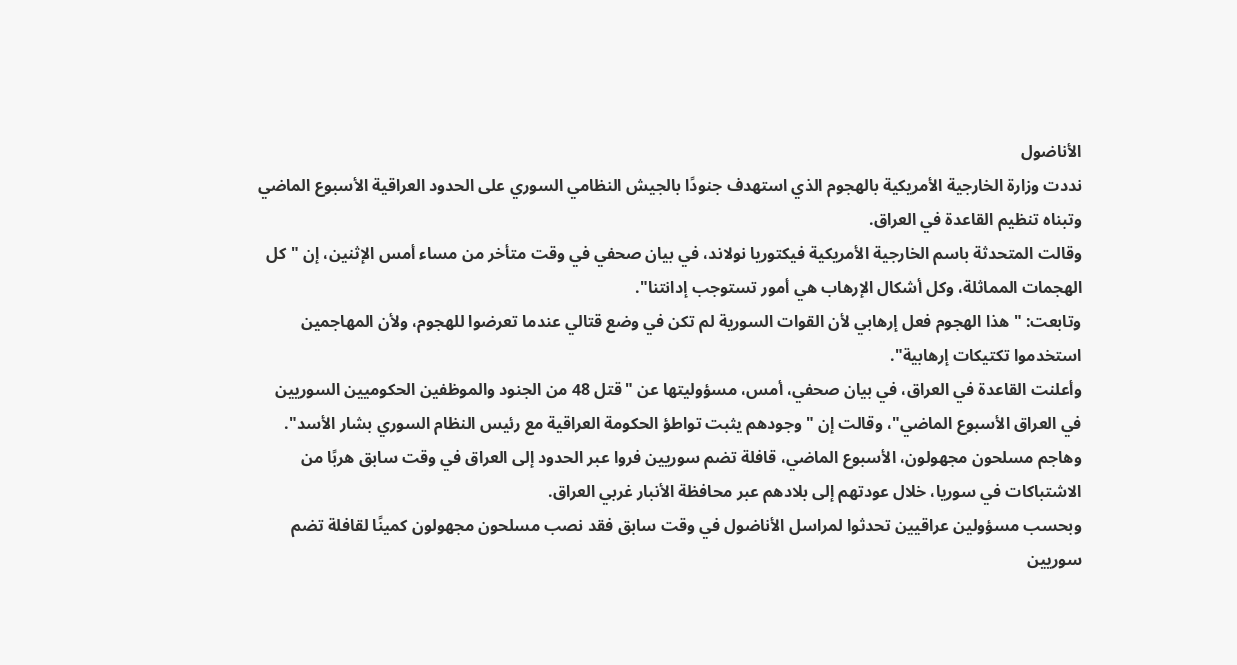الأناضول
نددت وزارة الخارجية الأمريكية بالهجوم الذي استهدف جنودًا بالجيش النظامي السوري على الحدود العراقية الأسبوع الماضي وتبناه تنظيم القاعدة في العراق.
وقالت المتحدثة باسم الخارجية الأمريكية فيكتوريا نولاند، في بيان صحفي في وقت متأخر من مساء أمس الإثنين، إن "كل الهجمات المماثلة، وكل أشكال الإرهاب هي أمور تستوجب إدانتنا".
وتابعت: "هذا الهجوم فعل إرهابي لأن القوات السورية لم تكن في وضع قتالي عندما تعرضوا للهجوم، ولأن المهاجمين استخدموا تكتيكات إرهابية".
وأعلنت القاعدة في العراق، في بيان صحفي، أمس، مسؤوليتها عن "قتل 48 من الجنود والموظفين الحكوميين السوريين في العراق الأسبوع الماضي"، وقالت إن "وجودهم يثبت تواطؤ الحكومة العراقية مع رئيس النظام السوري بشار الأسد".
وهاجم مسلحون مجهولون، الأسبوع الماضي، قافلة تضم سوريين فروا عبر الحدود إلى العراق في وقت سابق هربًا من الاشتباكات في سوريا، خلال عودتهم إلى بلادهم عبر محافظة الأنبار غربي العراق.
وبحسب مسؤولين عراقيين تحدثوا لمراسل الأناضول في وقت سابق فقد نصب مسلحون مجهولون كمينًا لقافلة تضم سوريين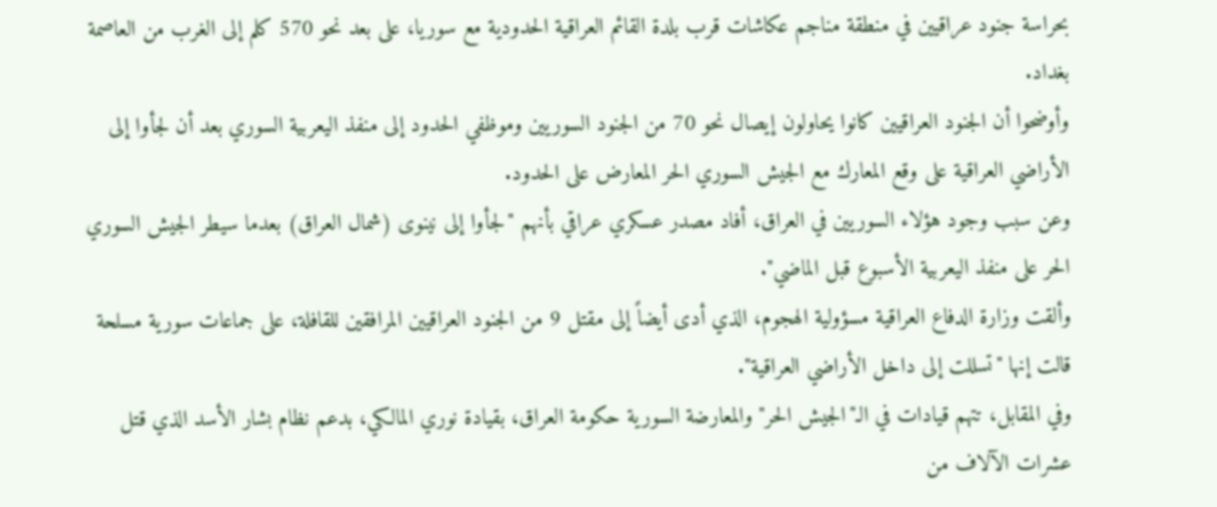بحراسة جنود عراقيين في منطقة مناجم عكاشات قرب بلدة القائم العراقية الحدودية مع سوريا، على بعد نحو 570 كلم إلى الغرب من العاصمة بغداد.
وأوضحوا أن الجنود العراقيين كانوا يحاولون إيصال نحو 70 من الجنود السوريين وموظفي الحدود إلى منفذ اليعربية السوري بعد أن لجأوا إلى الأراضي العراقية على وقع المعارك مع الجيش السوري الحر المعارض على الحدود.
وعن سبب وجود هؤلاء السوريين في العراق، أفاد مصدر عسكري عراقي بأنهم "لجأوا إلى نينوى (شمال العراق) بعدما سيطر الجيش السوري الحر على منفذ اليعربية الأسبوع قبل الماضي".
وألقت وزارة الدفاع العراقية مسؤولية الهجوم، الذي أدى أيضاً إلى مقتل 9 من الجنود العراقيين المرافقين للقافلة، على جماعات سورية مسلحة قالت إنها "تسللت إلى داخل الأراضي العراقية".
وفي المقابل، تتهم قيادات في الـ"الجيش الحر" والمعارضة السورية حكومة العراق، بقيادة نوري المالكي، بدعم نظام بشار الأسد الذي قتل عشرات الآلاف من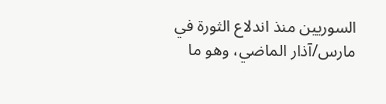السوريين منذ اندلاع الثورة في مارس/آذار الماضي، وهو ما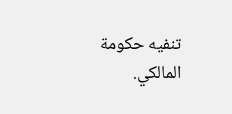تنفيه حكومة المالكي.